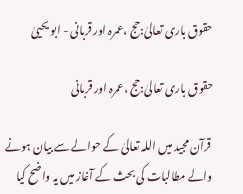حقوق باری تعالیٰ:حج ،عمرہ اور قربانی - ابو یحییٰ

حقوق باری تعالیٰ:حج ،عمرہ اور قربانی

 قرآن مجید میں اللہ تعالیٰ کے حوالے سے بیان ہونے والے مطالبات کی بحث کے آغاز میں یہ واضح کیا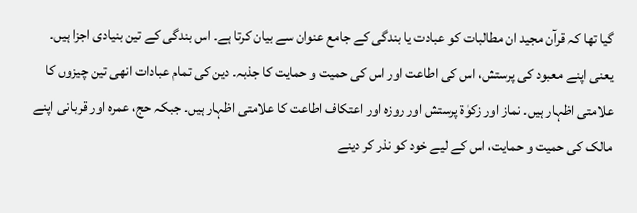گیا تھا کہ قرآن مجید ان مطالبات کو عبادت یا بندگی کے جامع عنوان سے بیان کرتا ہے۔ اس بندگی کے تین بنیادی اجزا ہیں۔ یعنی اپنے معبود کی پرستش، اس کی اطاعت اور اس کی حمیت و حمایت کا جذبہ۔ دین کی تمام عبادات انھی تین چیزوں کا علامتی اظہار ہیں۔ نماز اور زکوٰۃ پرستش اور روزہ اور اعتکاف اطاعت کا علامتی اظہار ہیں۔ جبکہ حج، عمرہ اور قربانی اپنے مالک کی حمیت و حمایت، اس کے لیے خود کو نذر کر دینے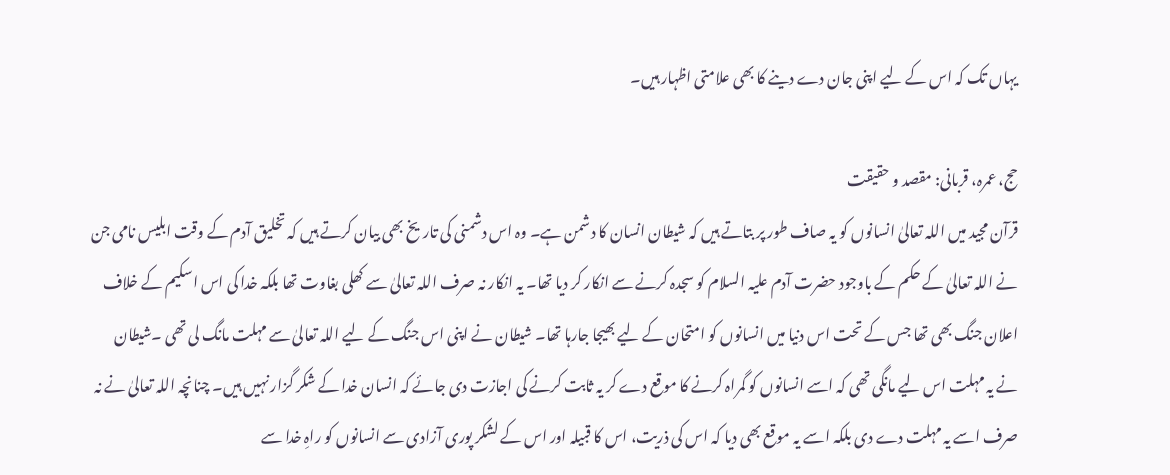یہاں تک کہ اس کے لیے اپنی جان دے دینے کا بھی علامتی اظہار ہیں۔

حج، عمرہ، قربانی: مقصد و حقیقت
قرآن مجید میں اللہ تعالیٰ انسانوں کو یہ صاف طور پر بتاتے ہیں کہ شیطان انسان کا دشمن ہے۔ وہ اس دشمنی کی تاریخ بھی بیان کرتے ہیں کہ تخلیق آدم کے وقت ابلیس نامی جن نے اللہ تعالیٰ کے حکم کے باوجود حضرت آدم علیہ السلام کو سجدہ کرنے سے انکار کر دیا تھا۔ یہ انکار نہ صرف اللہ تعالیٰ سے کھلی بغاوت تھا بلکہ خدا کی اس اسکیم کے خلاف اعلان جنگ بھی تھا جس کے تحت اس دنیا میں انسانوں کو امتحان کے لیے بھیجا جارہا تھا۔ شیطان نے اپنی اس جنگ کے لیے اللہ تعالیٰ سے مہلت مانگ لی تھی ۔شیطان نے یہ مہلت اس لیے مانگی تھی کہ اسے انسانوں کو گمراہ کرنے کا موقع دے کر یہ ثابت کرنے کی اجازت دی جائے کہ انسان خدا کے شکر گزار نہیں ہیں۔ چنانچہ اللہ تعالیٰ نے نہ صرف اسے یہ مہلت دے دی بلکہ اسے یہ موقع بھی دیا کہ اس کی ذریت، اس کا قبیلہ اور اس کے لشکر پوری آزادی سے انسانوں کو راہِ خدا سے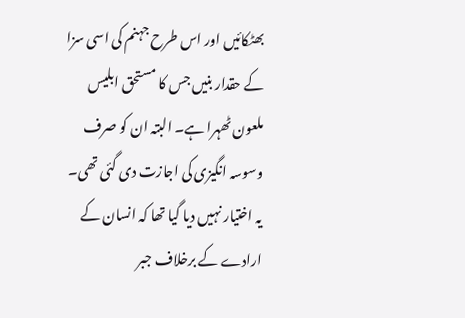بھٹکائیں اور اس طرح جہنم کی اسی سزا کے حقدار بنیں جس کا مستحق ابلیس ملعون ٹھہرا ہے۔ البتہ ان کو صرف وسوسہ انگیزی کی اجازت دی گئی تھی۔ یہ اختیار نہیں دیا گیا تھا کہ انسان کے ارادے کے برخلاف جبر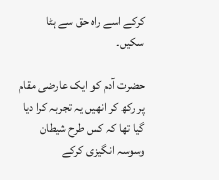کرکے اسے راہ حق سے ہٹا سکیں۔

حضرت آدم کو ایک عارضی مقام پر رکھ کر انھیں یہ تجربہ کرا دیا گیا تھا کہ کس طرح شیطان وسوسہ انگیزی کرکے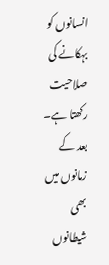انسانوں کو بہکانے کی صلاحیت رکھتا ہے۔ بعد کے زمانوں میں بھی شیطانوں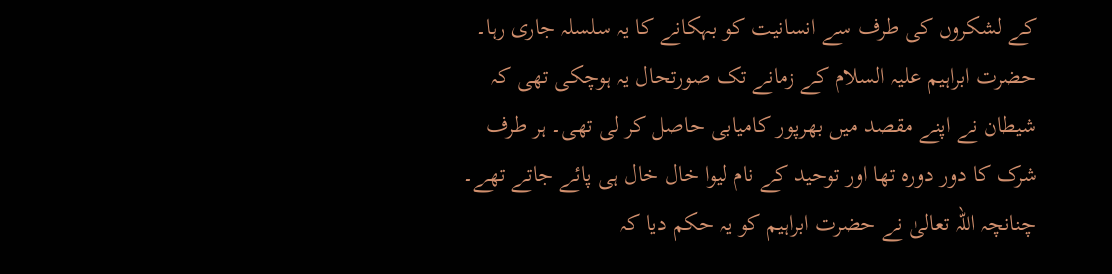کے لشکروں کی طرف سے انسانیت کو بہکانے کا یہ سلسلہ جاری رہا۔ حضرت ابراہیم علیہ السلام کے زمانے تک صورتحال یہ ہوچکی تھی کہ شیطان نے اپنے مقصد میں بھرپور کامیابی حاصل کر لی تھی۔ ہر طرف شرک کا دور دورہ تھا اور توحید کے نام لیوا خال خال ہی پائے جاتے تھے۔ چنانچہ اللہ تعالیٰ نے حضرت ابراہیم کو یہ حکم دیا کہ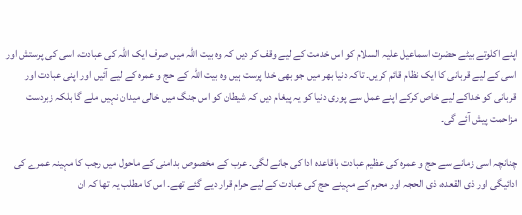اپنے اکلوتے بیٹے حضرت اسماعیل علیہ السلام کو اس خدمت کے لیے وقف کر دیں کہ وہ بیت اللہ میں صرف ایک اللہ کی عبادت، اسی کی پرستش اور اسی کے لیے قربانی کا ایک نظام قائم کریں۔ تاکہ دنیا بھر میں جو بھی خدا پرست ہیں وہ بیت اللہ کے حج و عمرہ کے لیے آئیں اور اپنی عبادت اور قربانی کو خداکے لیے خاص کرکے اپنے عمل سے پوری دنیا کو یہ پیغام دیں کہ شیطان کو اس جنگ میں خالی میدان نہیں ملے گا بلکہ زبردست مزاحمت پیش آئے گی۔

چنانچہ اسی زمانے سے حج و عمرہ کی عظیم عبادت باقاعدہ ادا کی جانے لگی۔ عرب کے مخصوص بدامنی کے ماحول میں رجب کا مہینہ عمرے کی ادائیگی اور ذی القعدہ، ذی الحجہ اور محرم کے مہینے حج کی عبادت کے لیے حرام قرار دیے گئے تھے۔ اس کا مطلب یہ تھا کہ ان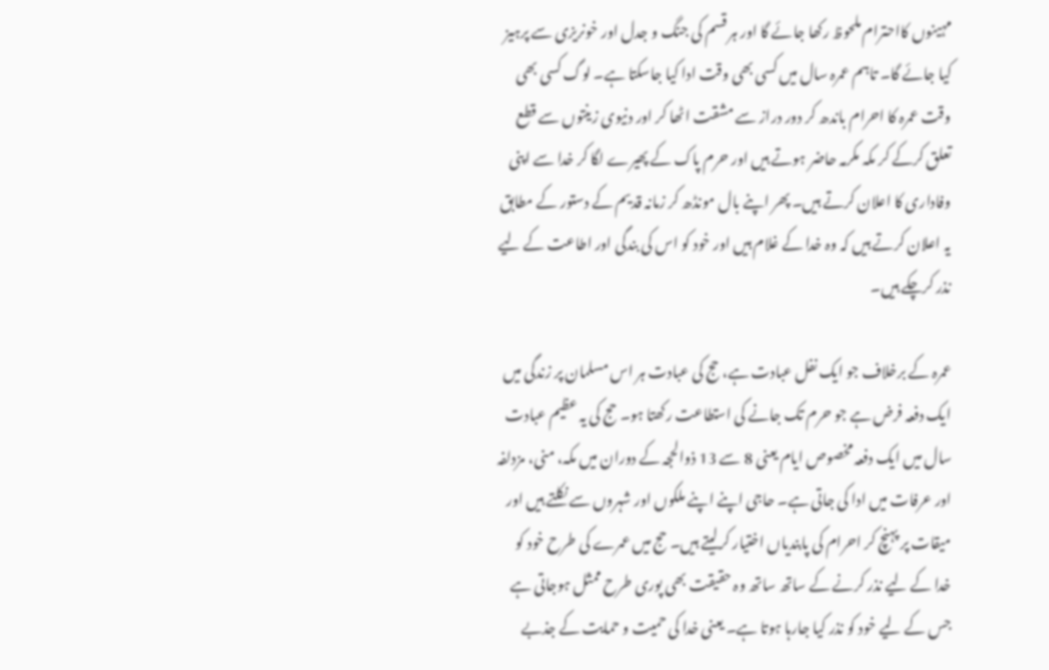مہینوں کااحترام ملحوظ رکھا جائے گا اور ہر قسم کی جنگ و جدل اور خونریزی سے پرہیز کیا جائے گا۔ تاہم عمرہ سال میں کسی بھی وقت ادا کیا جاسکتا ہے۔ لوگ کسی بھی وقت عمرہ کا احرام باندھ کر دور دراز سے مشقت اٹھا کر اور دنیوی زینتوں سے قطع تعلق کرکے کر مکہ مکرمہ حاضر ہوتے ہیں اور حرم پاک کے پھیرے لگا کر خدا سے اپنی وفاداری کا اعلان کرتے ہیں۔ پھر اپنے بال مونڈھ کر زمانہ قدیم کے دستور کے مطابق یہ اعلان کرتے ہیں کہ وہ خدا کے غلام ہیں اور خود کو اس کی بندگی اور اطاعت کے لیے نذر کرچکے ہیں۔

عمرہ کے برخلاف جو ایک نفل عبادت ہے، حج کی عبادت ہر اس مسلمان پر زندگی میں ایک دفعہ فرض ہے جو حرم تک جانے کی استطاعت رکھتا ہو۔ حج کی یہ عظیم عبادت سال میں ایک دفعہ مخصوص ایام یعنی 8 سے 13 ذوالحجہ کے دوران میں مکہ، منی، مزدلفہ اور عرفات میں ادا کی جاتی ہے۔ حاجی اپنے اپنے ملکوں اور شہروں سے نکلتے ہیں اور میقات پر پہنچ کر احرام کی پابندیاں اختیار کرلیتے ہیں۔ حج میں عمرے کی طرح خود کو خدا کے لیے نذر کرنے کے ساتھ ساتھ وہ حقیقت بھی پوری طرح ممثل ہوجاتی ہے جس کے لیے خود کو نذر کیا جارہا ہوتا ہے۔ یعنی خدا کی حمیت و حمایت کے جذبے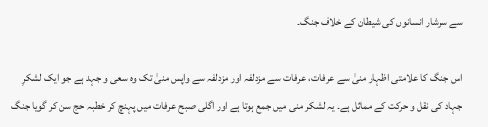سے سرشار انسانوں کی شیطان کے خلاف جنگ۔

اس جنگ کا علامتی اظہار منیٰ سے عرفات، عرفات سے مزدلفہ اور مزدلفہ سے واپس منیٰ تک وہ سعی و جہد ہے جو ایک لشکرِ جہاد کی نقل و حرکت کے مماثل ہے۔ یہ لشکر منی میں جمع ہوتا ہے اور اگلی صبح عرفات میں پہنچ کر خطبہ حج سن کر گویا جنگ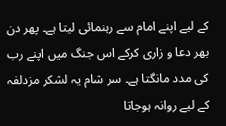کے لیے اپنے امام سے رہنمائی لیتا ہے۔ پھر دن بھر دعا و زاری کرکے اس جنگ میں اپنے رب کی مدد مانگتا ہے۔ سر شام یہ لشکر مزدلفہ کے لیے روانہ ہوجاتا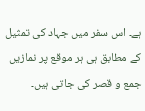ہے۔ اس سفر میں جہاد کی تمثیل کے مطابق ہی ہر موقع پر نمازیں جمع و قصر کی جاتی ہیں۔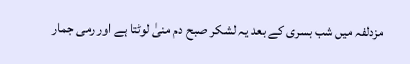مزدلفہ میں شب بسری کے بعد یہ لشکر صبح دم منیٰ لوٹتا ہے اور رمی جمار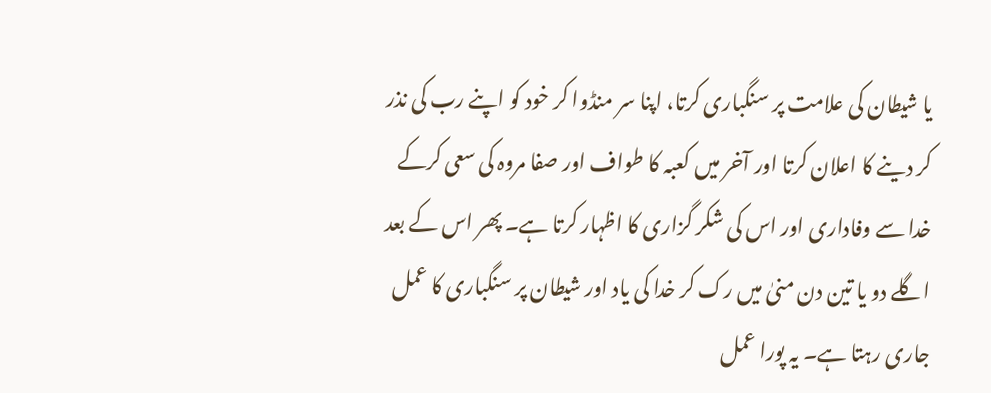یا شیطان کی علامت پر سنگباری کرتا، اپنا سر منڈوا کر خود کو اپنے رب کی نذر کر دینے کا اعلان کرتا اور آخر میں کعبہ کا طواف اور صفا مروہ کی سعی کرکے خدا سے وفاداری اور اس کی شکر گزاری کا اظہار کرتا ہے۔ پھر اس کے بعد اگلے دو یا تین دن منیٰ میں رک کر خدا کی یاد اور شیطان پر سنگباری کا عمل جاری رہتا ہے۔ یہ پورا عمل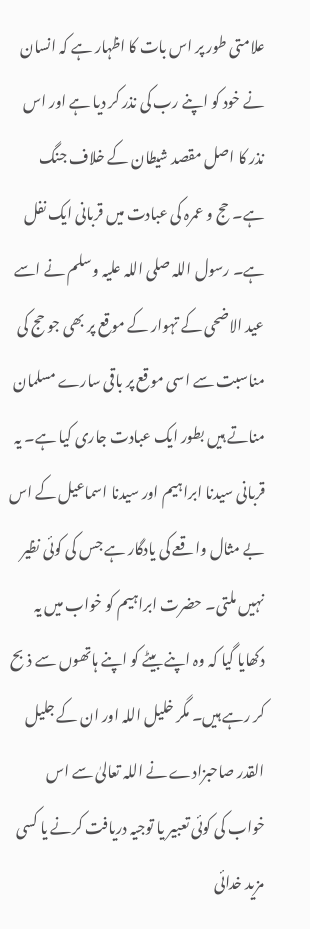علامتی طور پر اس بات کا اظہار ہے کہ انسان نے خود کو اپنے رب کی نذر کر دیا ہے اور اس نذر کا اصل مقصد شیطان کے خلاف جنگ ہے۔ حج و عمرہ کی عبادت میں قربانی ایک نفل ہے۔ رسول اللہ صلی اللہ علیہ وسلم نے اسے عید الاضحی کے تہوار کے موقع پر بھی جو حج کی مناسبت سے اسی موقع پر باقی سارے مسلمان مناتے ہیں بطور ایک عبادت جاری کیا ہے۔ یہ قربانی سیدنا ابراہیم اور سیدنا اسماعیل کے اس بے مثال واقعے کی یادگار ہے جس کی کوئی نظیر نہیں ملتی۔ حضرت ابراہیم کو خواب میں یہ دکھایا گیا کہ وہ اپنے بیٹے کو اپنے ہاتھوں سے ذبح کر رہے ہیں۔ مگر خلیل اللہ اور ان کے جلیل القدر صاحبزادے نے اللہ تعالیٰ سے اس خواب کی کوئی تعبیر یا توجیہ دریافت کرنے یا کسی مزید خدائی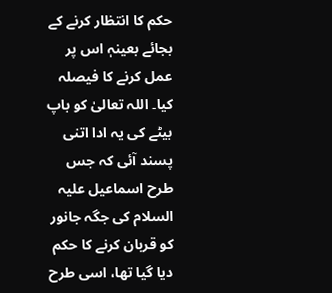حکم کا انتظار کرنے کے بجائے بعینہٖ اس پر عمل کرنے کا فیصلہ کیا۔ اللہ تعالیٰ کو باپ بیٹے کی یہ ادا اتنی پسند آئی کہ جس طرح اسماعیل علیہ السلام کی جگہ جانور کو قربان کرنے کا حکم دیا گیا تھا، اسی طرح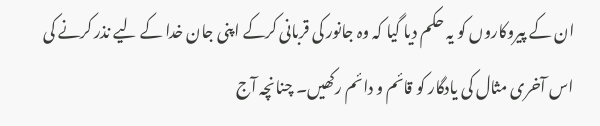ان کے پیروکاروں کو یہ حکم دیا گیا کہ وہ جانور کی قربانی کرکے اپنی جان خدا کے لیے نذر کرنے کی اس آخری مثال کی یادگار کو قائم و دائم رکھیں۔ چنانچہ آج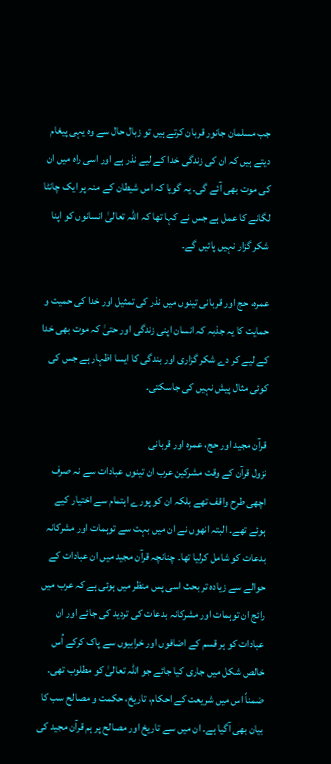جب مسلمان جانور قربان کرتے ہیں تو زبال حال سے وہ یہی پیغام دیتے ہیں کہ ان کی زندگی خدا کے لیے نذر ہے اور اسی راہ میں ان کی موت بھی آئے گی۔ یہ گویا کہ اس شیطان کے منہ پر ایک چانٹا لگانے کا عمل ہے جس نے کہا تھا کہ اللہ تعالیٰ انسانوں کو اپنا شکر گزار نہیں پائیں گے۔

عمرہ، حج اور قربانی تینوں میں نذر کی تمثیل اور خدا کی حمیت و حمایت کا یہ جذبہ کہ انسان اپنی زندگی اور حتیٰ کہ موت بھی خدا کے لیے کر دے شکر گزاری اور بندگی کا ایسا اظہار ہے جس کی کوئی مثال پیش نہیں کی جاسکتی۔

قرآن مجید اور حج، عمرہ اور قربانی
نزول قرآن کے وقت مشرکین عرب ان تینوں عبادات سے نہ صرف اچھی طرح واقف تھے بلکہ ان کو پورے اہتمام سے اختیار کیے ہوئے تھے۔ البتہ انھوں نے ان میں بہت سے توہمات اور مشرکانہ بدعات کو شامل کرلیا تھا۔ چنانچہ قرآن مجید میں ان عبادات کے حوالے سے زیادہ تر بحث اسی پس منظر میں ہوئی ہے کہ عرب میں رائج ان توہمات اور مشرکانہ بدعات کی تردید کی جائے اور ان عبادات کو ہر قسم کے اضافوں اور خرابیوں سے پاک کرکے اُس خالص شکل میں جاری کیا جائے جو اللہ تعالیٰ کو مطلوب تھی۔ ضمناً اس میں شریعت کے احکام، تاریخ، حکمت و مصالح سب کا بیان بھی آگیا ہے۔ ان میں سے تاریخ اور مصالح پر ہم قرآن مجید کی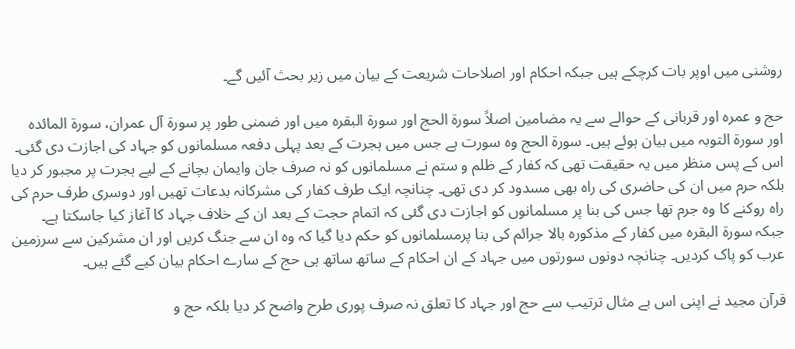روشنی میں اوپر بات کرچکے ہیں جبکہ احکام اور اصلاحات شریعت کے بیان میں زیر بحث آئیں گے۔

حج و عمرہ اور قربانی کے حوالے سے یہ مضامین اصلاً سورۃ الحج اور سورۃ البقرہ میں اور ضمنی طور پر سورۃ آل عمران، سورۃ المائدہ اور سورۃ التوبہ میں بیان ہوئے ہیں۔ سورۃ الحج وہ سورت ہے جس میں ہجرت کے بعد پہلی دفعہ مسلمانوں کو جہاد کی اجازت دی گئی۔ اس کے پس منظر میں یہ حقیقت تھی کہ کفار کے ظلم و ستم نے مسلمانوں کو نہ صرف جان وایمان بچانے کے لیے ہجرت پر مجبور کر دیا بلکہ حرم میں ان کی حاضری کی راہ بھی مسدود کر دی تھی۔ چنانچہ ایک طرف کفار کی مشرکانہ بدعات تھیں اور دوسری طرف حرم کی راہ روکنے کا وہ جرم تھا جس کی بنا پر مسلمانوں کو اجازت دی گئی کہ اتمام حجت کے بعد ان کے خلاف جہاد کا آغاز کیا جاسکتا ہے۔ جبکہ سورۃ البقرہ میں کفار کے مذکورہ بالا جرائم کی بنا پرمسلمانوں کو حکم دیا گیا کہ وہ ان سے جنگ کریں اور ان مشرکین سے سرزمین عرب کو پاک کردیں۔ چنانچہ دونوں سورتوں میں جہاد کے ان احکام کے ساتھ ساتھ ہی حج کے سارے احکام بیان کیے گئے ہیں۔

قرآن مجید نے اپنی اس بے مثال ترتیب سے حج اور جہاد کا تعلق نہ صرف پوری طرح واضح کر دیا بلکہ حج و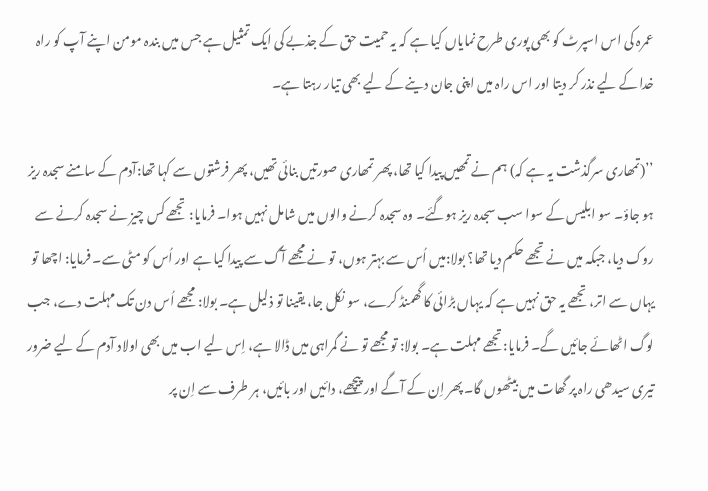عمرہ کی اس اسپرٹ کو بھی پوری طرح نمایاں کیا ہے کہ یہ حمیت حق کے جذبے کی ایک تمثیل ہے جس میں بندہ مومن اپنے آپ کو راہ خدا کے لیے نذر کر دیتا اور اس راہ میں اپنی جان دینے کے لیے بھی تیار رہتا ہے۔

’’(تمھاری سرگذشت یہ ہے کہ) ہم نے تمھیں پیدا کیا تھا، پھر تمھاری صورتیں بنائی تھیں، پھر فرشتوں سے کہا تھا:آدم کے سامنے سجدہ ریز ہو جاؤ۔ سو ابلیس کے سوا سب سجدہ ریز ہوگئے۔ وہ سجدہ کرنے والوں میں شامل نہیں ہوا۔ فرمایا: تجھے کس چیز نے سجدہ کرنے سے روک دیا، جبکہ میں نے تجھے حکم دیا تھا؟ بولا:میں اُس سے بہتر ہوں، تو نے مجھے آگ سے پیدا کیا ہے اور اُس کو مٹی سے۔ فرمایا: اچھا تو یہاں سے اتر، تجھے یہ حق نہیں ہے کہ یہاں بڑائی کا گھمنڈ کرے، سو نکل جا، یقینا تو ذلیل ہے۔ بولا: مجھے اُس دن تک مہلت دے، جب لوگ اٹھائے جائیں گے۔ فرمایا:تجھے مہلت ہے۔ بولا: تو مجھے تو نے گمراہی میں ڈالا ہے، اِس لیے اب میں بھی اولاد آدم کے لیے ضرور تیری سیدھی راہ پر گھات میں بیٹھوں گا۔ پھر اِن کے آگے اور پیچھے، دائیں اور بائیں، ہر طرف سے اِن پر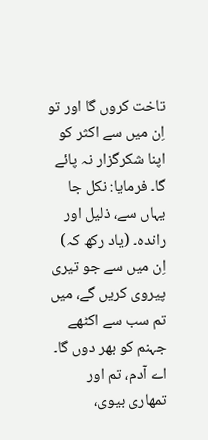تاخت کروں گا اور تو اِن میں سے اکثر کو اپنا شکرگزار نہ پائے گا۔ فرمایا: نکل جا یہاں سے، ذلیل اور راندہ۔ (یاد رکھ کہ) اِن میں سے جو تیری پیروی کریں گے، میں تم سب سے اکٹھے جہنم کو بھر دوں گا۔ اے آدم، تم اور تمھاری بیوی،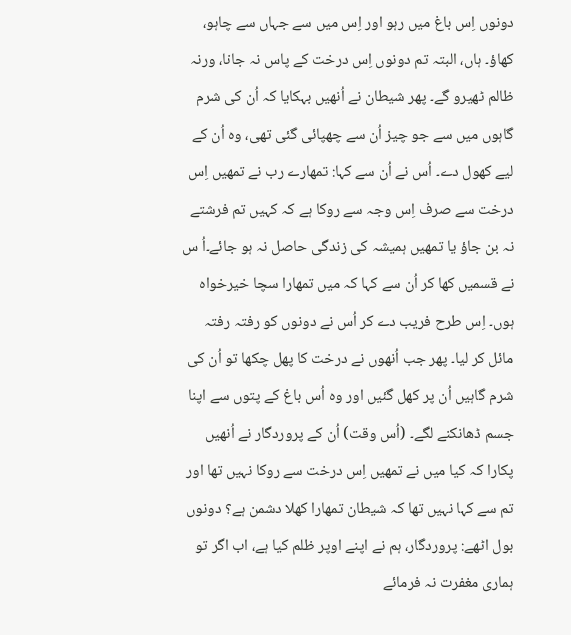دونوں اِس باغ میں رہو اور اِس میں سے جہاں سے چاہو، کھاؤ۔ ہاں، البتہ تم دونوں اِس درخت کے پاس نہ جانا، ورنہ ظالم ٹھیرو گے۔ پھر شیطان نے اُنھیں بہکایا کہ اُن کی شرم گاہوں میں سے جو چیز اُن سے چھپائی گئی تھی، وہ اُن کے لیے کھول دے۔ اُس نے اُن سے کہا: تمھارے رب نے تمھیں اِس درخت سے صرف اِس وجہ سے روکا ہے کہ کہیں تم فرشتے نہ بن جاؤ یا تمھیں ہمیشہ کی زندگی حاصل نہ ہو جائے۔اُ س نے قسمیں کھا کر اُن سے کہا کہ میں تمھارا سچا خیرخواہ ہوں۔ اِس طرح فریب دے کر اُس نے دونوں کو رفتہ رفتہ مائل کر لیا۔ پھر جب اُنھوں نے درخت کا پھل چکھا تو اُن کی شرم گاہیں اُن پر کھل گئیں اور وہ اُس باغ کے پتوں سے اپنا جسم ڈھانکنے لگے۔ (اُس وقت) اُن کے پروردگار نے اُنھیں پکارا کہ کیا میں نے تمھیں اِس درخت سے روکا نہیں تھا اور تم سے کہا نہیں تھا کہ شیطان تمھارا کھلا دشمن ہے؟ دونوں بول اٹھے: پروردگار، ہم نے اپنے اوپر ظلم کیا ہے، اب اگر تو ہماری مغفرت نہ فرمائے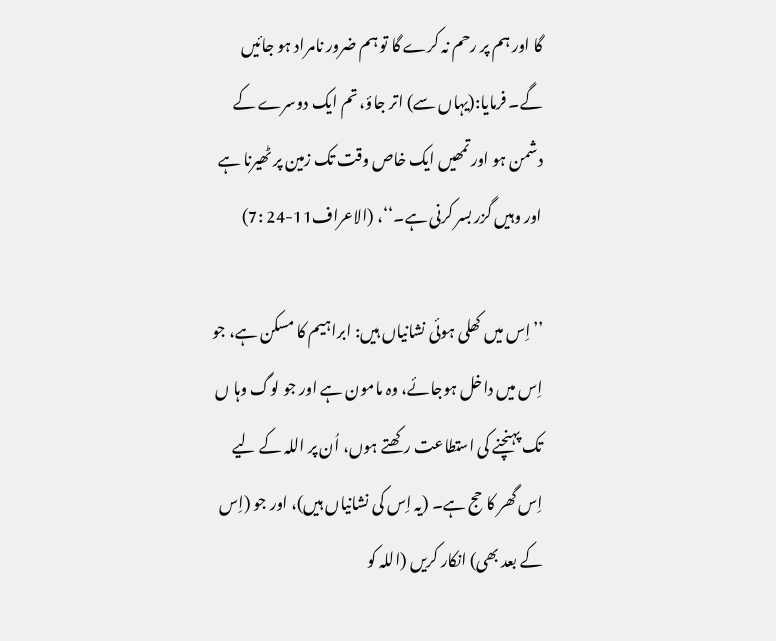گا اور ہم پر رحم نہ کرے گا تو ہم ضرور نامراد ہو جائیں گے۔ فرمایا:(یہاں سے) اتر جاؤ، تم ایک دوسرے کے دشمن ہو اور تمھیں ایک خاص وقت تک زمین پر ٹھیرنا ہے اور وہیں گزر بسر کرنی ہے۔‘‘، (الاعراف11-24 :7)

’’اِس میں کھلی ہوئی نشانیاں ہیں: ابراہیم کا مسکن ہے، جو اِس میں داخل ہوجائے، وہ مامون ہے اور جو لوگ وہا ں تک پہنچنے کی استطاعت رکھتے ہوں، اُن پر اللہ کے لیے اِس گھر کا حج ہے۔ (یہ اِس کی نشانیاں ہیں)، اور جو (اِس کے بعد بھی) انکار کریں (اللہ کو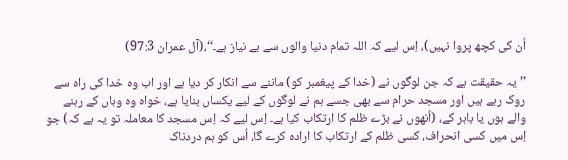اُن کی کچھ پروا نہیں)، اِس لیے کہ اللہ تمام دنیا والوں سے بے نیاز ہے۔‘‘،(آل عمران 97:3)

’’یہ حقیقت ہے کہ جن لوگوں نے (خدا کے پیغمبر کو) ماننے سے انکار کر دیا ہے اور اب وہ خدا کی راہ سے روک رہے ہیں اور مسجد حرام سے بھی جسے ہم نے لوگوں کے لیے یکساں بنایا ہے، خواہ وہ وہاں کے رہنے والے ہوں یا باہر کے، (اُنھوں نے بڑے ظلم کا ارتکاب کیا ہے۔ اِس لیے کہ اِس مسجد کا معاملہ تو یہ ہے کہ) جو اِس میں کسی انحراف، کسی ظلم کے ارتکاب کا ارادہ کرے گا، اُس کو ہم دردناک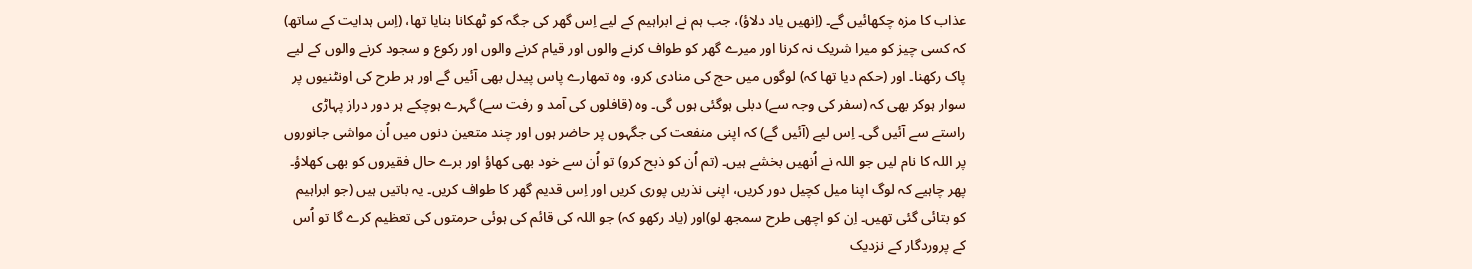عذاب کا مزہ چکھائیں گے۔ (اِنھیں یاد دلاؤ)، جب ہم نے ابراہیم کے لیے اِس گھر کی جگہ کو ٹھکانا بنایا تھا، (اِس ہدایت کے ساتھ) کہ کسی چیز کو میرا شریک نہ کرنا اور میرے گھر کو طواف کرنے والوں اور قیام کرنے والوں اور رکوع و سجود کرنے والوں کے لیے پاک رکھنا۔ اور (حکم دیا تھا کہ) لوگوں میں حج کی منادی کرو، وہ تمھارے پاس پیدل بھی آئیں گے اور ہر طرح کی اونٹنیوں پر سوار ہوکر بھی کہ (سفر کی وجہ سے) دبلی ہوگئی ہوں گی۔ وہ (قافلوں کی آمد و رفت سے) گہرے ہوچکے ہر دور دراز پہاڑی راستے سے آئیں گی۔ اِس لیے (آئیں گے) کہ اپنی منفعت کی جگہوں پر حاضر ہوں اور چند متعین دنوں میں اُن مواشی جانوروں پر اللہ کا نام لیں جو اللہ نے اُنھیں بخشے ہیں۔ (تم اُن کو ذبح کرو) تو اُن سے خود بھی کھاؤ اور برے حال فقیروں کو بھی کھلاؤ۔ پھر چاہیے کہ لوگ اپنا میل کچیل دور کریں، اپنی نذریں پوری کریں اور اِس قدیم گھر کا طواف کریں۔ یہ باتیں ہیں (جو ابراہیم کو بتائی گئی تھیں۔ اِن کو اچھی طرح سمجھ لو)اور (یاد رکھو کہ) جو اللہ کی قائم کی ہوئی حرمتوں کی تعظیم کرے گا تو اُس کے پروردگار کے نزدیک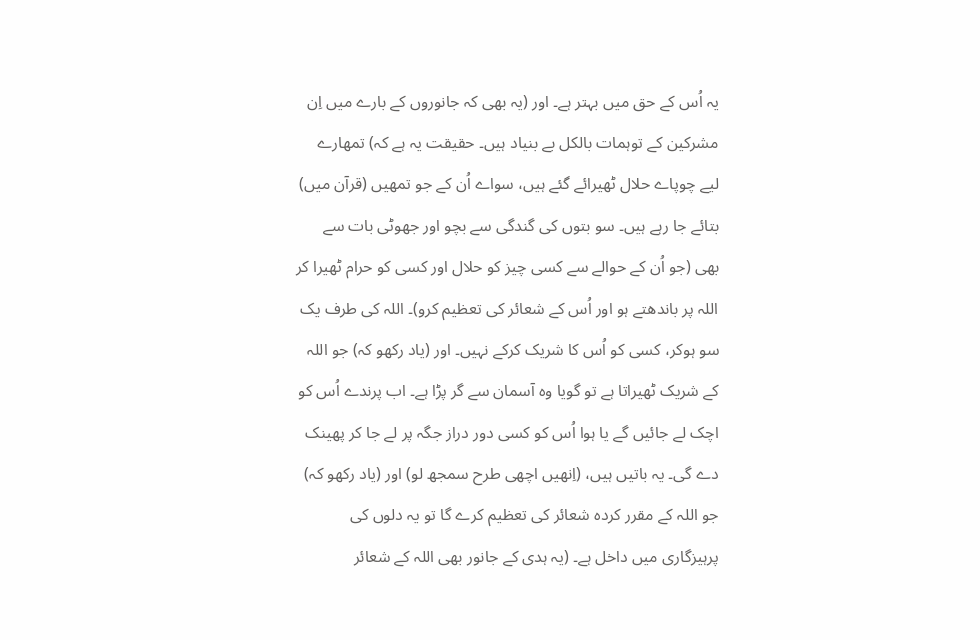یہ اُس کے حق میں بہتر ہے۔ اور (یہ بھی کہ جانوروں کے بارے میں اِن مشرکین کے توہمات بالکل بے بنیاد ہیں۔ حقیقت یہ ہے کہ) تمھارے لیے چوپاے حلال ٹھیرائے گئے ہیں، سواے اُن کے جو تمھیں (قرآن میں) بتائے جا رہے ہیں۔ سو بتوں کی گندگی سے بچو اور جھوٹی بات سے بھی (جو اُن کے حوالے سے کسی چیز کو حلال اور کسی کو حرام ٹھیرا کر اللہ پر باندھتے ہو اور اُس کے شعائر کی تعظیم کرو)۔ اللہ کی طرف یک سو ہوکر، کسی کو اُس کا شریک کرکے نہیں۔ اور (یاد رکھو کہ) جو اللہ کے شریک ٹھیراتا ہے تو گویا وہ آسمان سے گر پڑا ہے۔ اب پرندے اُس کو اچک لے جائیں گے یا ہوا اُس کو کسی دور دراز جگہ پر لے جا کر پھینک دے گی۔ یہ باتیں ہیں، (اِنھیں اچھی طرح سمجھ لو) اور (یاد رکھو کہ) جو اللہ کے مقرر کردہ شعائر کی تعظیم کرے گا تو یہ دلوں کی پرہیزگاری میں داخل ہے۔ (یہ ہدی کے جانور بھی اللہ کے شعائر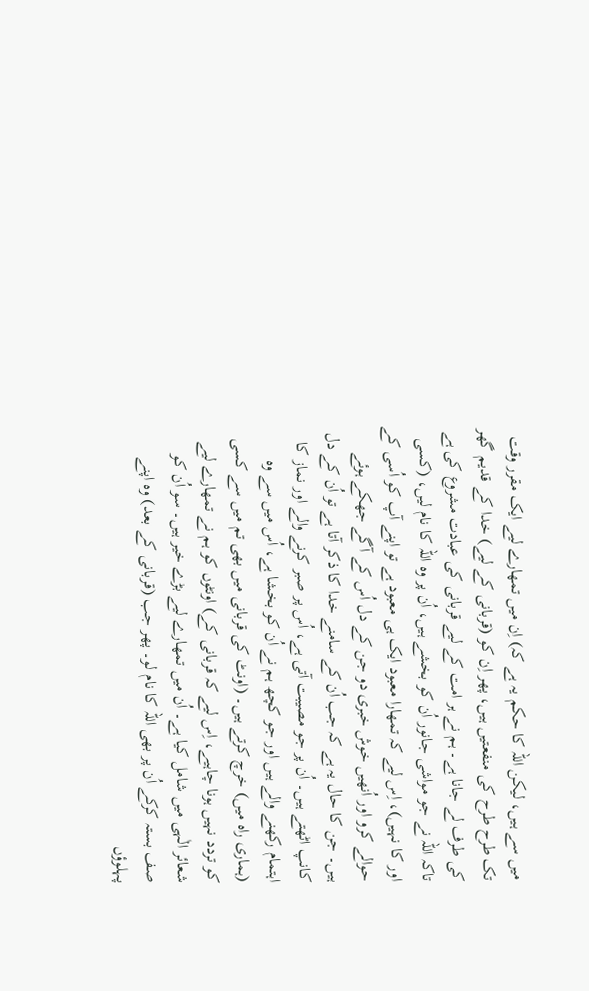میں سے ہیں، لیکن اللہ کا حکم یہ ہے کہ) اِن میں تمھارے لیے ایک مقرر وقت تک طرح طرح کی منفعتیں ہیں، پھر اِن کو (قربانی کے لیے) خدا کے قدیم گھر کی طرف لے جانا ہے۔ ہم نے ہر امت کے لیے قربانی کی عبادت مشروع کی ہے تاکہ اللہ نے جو مواشی جانور اُن کو بخشے ہیں، اُن پر وہ اللہ کا نام لیں، (کسی اور کا نہیں)، اِس لیے کہ تمھارا معبود ایک ہی معبود ہے تو اپنے آپ کو اُسی کے حوالے کرو اور اُنھیں خوش خبری دو جن کے دل اُس کے آگے جھکے ہوئے ہیں۔ جن کا حال یہ ہے کہ جب اُن کے سامنے خدا کا ذکر آتا ہے تو اُن کے دل کانپ اٹھتے ہیں۔ اُن پر جو مصیبت آتی ہے، اُس پر صبر کرنے والے اور نماز کا اہتمام رکھنے والے ہیں اور جو کچھ ہم نے اُن کو بخشا ہے، اُس میں سے وہ (ہماری راہ میں) خرچ کرتے ہیں۔ (اونٹ کی قربانی میں بھی تم میں سے کسی کو تردد نہیں ہونا چاہیے، اِس لیے کہ قربانی کے) اونٹوں کو ہم نے تمھارے لیے شعائر الٰہی میں شامل کیا ہے۔ اُن میں تمھارے لیے بڑے خیر ہیں۔ سو اُن کو صف بستہ کرکے اُن پر بھی اللہ کا نام لو۔ پھر جب (قربانی کے بعد) وہ اپنے پہلوؤں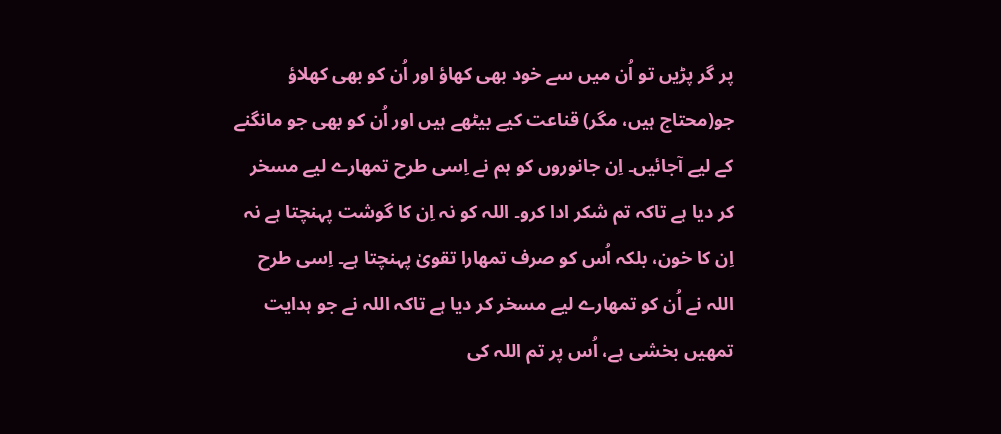پر گر پڑیں تو اُن میں سے خود بھی کھاؤ اور اُن کو بھی کھلاؤ جو(محتاج ہیں، مگر) قناعت کیے بیٹھے ہیں اور اُن کو بھی جو مانگنے کے لیے آجائیں۔ اِن جانوروں کو ہم نے اِسی طرح تمھارے لیے مسخر کر دیا ہے تاکہ تم شکر ادا کرو۔ اللہ کو نہ اِن کا گوشت پہنچتا ہے نہ اِن کا خون، بلکہ اُس کو صرف تمھارا تقویٰ پہنچتا ہے۔ اِسی طرح اللہ نے اُن کو تمھارے لیے مسخر کر دیا ہے تاکہ اللہ نے جو ہدایت تمھیں بخشی ہے، اُس پر تم اللہ کی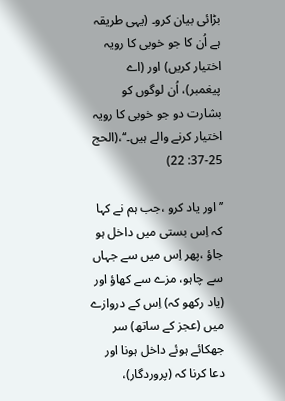بڑائی بیان کرو۔ (یہی طریقہ ہے اُن کا جو خوبی کا رویہ اختیار کریں) اور (اے پیغمبر)، اُن لوگوں کو بشارت دو جو خوبی کا رویہ اختیار کرنے والے ہیں۔‘‘،(الحج 25-37: 22)

’’اور یاد کرو ،جب ہم نے کہا کہ اِس بستی میں داخل ہو جاؤ ،پھر اِس میں سے جہاں سے چاہو، مزے سے کھاؤ اور (یاد رکھو کہ) اِس کے دروازے میں (عجز کے ساتھ) سر جھکائے ہوئے داخل ہونا اور دعا کرنا کہ (پروردگار)،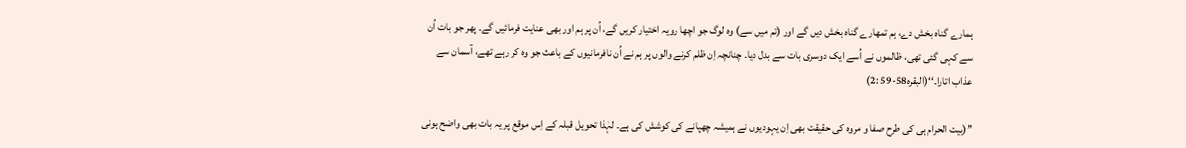ہمارے گناہ بخش دے، ہم تمھارے گناہ بخش دیں گے اور (تم میں سے) وہ لوگ جو اچھا رویہ اختیار کریں گے، اُن پر ہم اور بھی عنایت فرمائیں گے۔ پھر جو بات اُن سے کہی گئی تھی، ظالموں نے اُسے ایک دوسری بات سے بدل دیا۔ چنانچہ اِن ظلم کرنے والوں پر ہم نے اُن نافرمانیوں کے باعث جو وہ کر رہے تھے، آسمان سے عذاب اتارا۔‘‘(البقرہ58-59 :2)

’’(بیت الحرام ہی کی طرح صفا و مروہ کی حقیقت بھی اِن یہودیوں نے ہمیشہ چھپانے کی کوشش کی ہے۔ لہٰذا تحویل قبلہ کے اِس موقع پر یہ بات بھی واضح ہونی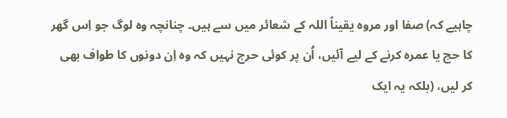چاہیے کہ) صفا اور مروہ یقیناً اللہ کے شعائر میں سے ہیں۔ چنانچہ وہ لوگ جو اِس گھر کا حج یا عمرہ کرنے کے لیے آئیں، اُن پر کوئی حرج نہیں کہ وہ اِن دونوں کا طواف بھی کر لیں، (بلکہ یہ ایک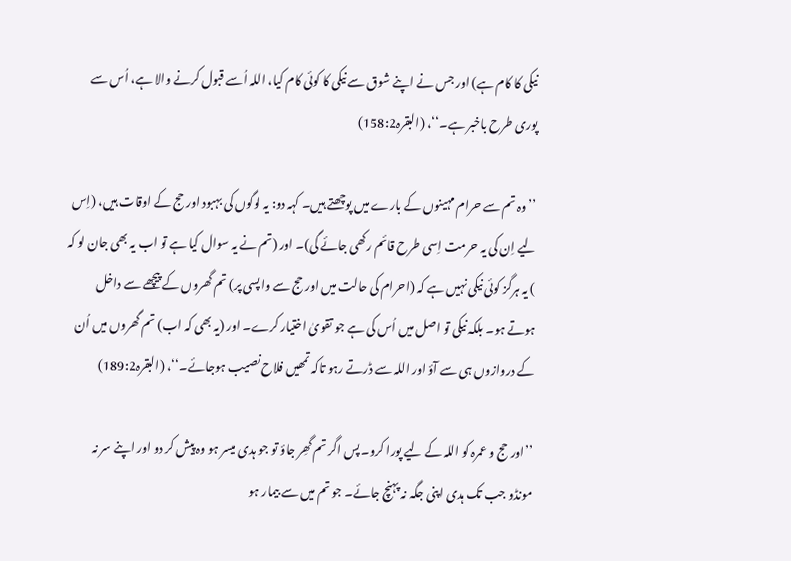نیکی کا کام ہے) اور جس نے اپنے شوق سے نیکی کا کوئی کام کیا، اللہ اُسے قبول کرنے والا ہے، اُس سے پوری طرح باخبر ہے۔‘‘، (البقرہ158:2)

’’وہ تم سے حرام مہینوں کے بارے میں پوچھتے ہیں۔ کہہ دو: یہ لوگوں کی بہبود اور حج کے اوقات ہیں، (اِس لیے اِن کی یہ حرمت اِسی طرح قائم رکھی جائے گی)۔ اور (تم نے یہ سوال کیا ہے تو اب یہ بھی جان لو کہ ) یہ ہرگز کوئی نیکی نہیں ہے کہ (احرام کی حالت میں اور حج سے واپسی پر) تم گھروں کے پیچھے سے داخل ہوتے ہو۔ بلکہ نیکی تو اصل میں اُس کی ہے جو تقویٰ اختیار کرے۔ اور (یہ بھی کہ اب) تم گھروں میں اُن کے دروازوں ہی سے آؤ اور اللہ سے ڈرتے رہو تاکہ تمھیں فلاح نصیب ہوجائے۔‘‘، (البقرہ189:2)

’’اور حج و عمرہ کو اللہ کے لیے پورا کرو۔ پس اگر تم گھِر جاؤ تو جو ہدی میسر ہو وہ پیش کر دو اور اپنے سر نہ مونڈو جب تک ہدی اپنی جگہ نہ پہنچ جائے۔ جو تم میں سے بیمار ہو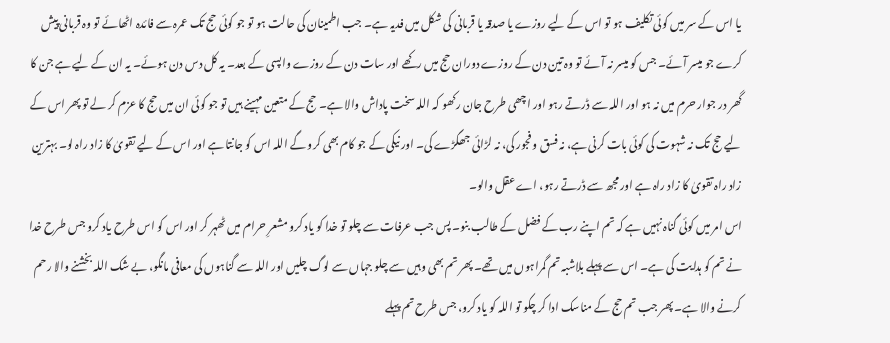یا اس کے سر میں کوئی تکلیف ہو تو اس کے لیے روزے یا صدقہ یا قربانی کی شکل میں فدیہ ہے۔ جب اطمینان کی حالت ہو تو جو کوئی حج تک عمرہ سے فائدہ اٹھائے تو وہ قربانی پیش کرے جو میسر آئے۔ جس کو میسر نہ آئے تو وہ تین دن کے روزے دوران حج میں رکھے اور سات دن کے روزے واپسی کے بعد۔ یہ کل دس دن ہوئے۔ یہ ان کے لیے ہے جن کا گھر در جوار حرم میں نہ ہو اور اللہ سے ڈرتے رہو اور اچھی طرح جان رکھو کہ اللہ سخت پاداش والا ہے۔ حج کے متعین مہینے ہیں تو جو کوئی ان میں حج کا عزم کر لے تو پھر اس کے لیے حج تک نہ شہوت کی کوئی بات کرنی ہے، نہ فسق و فجور کی، نہ لڑائی جھگڑے کی۔ اور نیکی کے جو کام بھی کرو گے اللہ اس کو جانتا ہے اور اس کے لیے تقویٰ کا زاد راہ لو۔ بہترین زاد راہ تقویٰ کا زاد راہ ہے اور مجھ سے ڈرتے رہو، اے عقل والو۔
اس امر میں کوئی گناہ نہیں ہے کہ تم اپنے رب کے فضل کے طالب بنو۔ پس جب عرفات سے چلو تو خدا کو یاد کرو مشعرِ حرام میں ٹھہر کر اور اس کو اس طرح یاد کرو جس طرح خدا نے تم کو ہدایت کی ہے۔ اس سے پہلے بلاشبہ تم گمراہوں میں تھے۔ پھر تم بھی وہیں سے چلو جہاں سے لوگ چلیں اور اللہ سے گناہوں کی معافی مانگو، بے شک اللہ بخشنے والا رحم کرنے والا ہے۔ پھر جب تم حج کے مناسک ادا کر چکو تو اللہ کو یاد کرو، جس طرح تم پہلے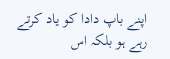اپنے باپ دادا کو یاد کرتے رہے ہو بلکہ اس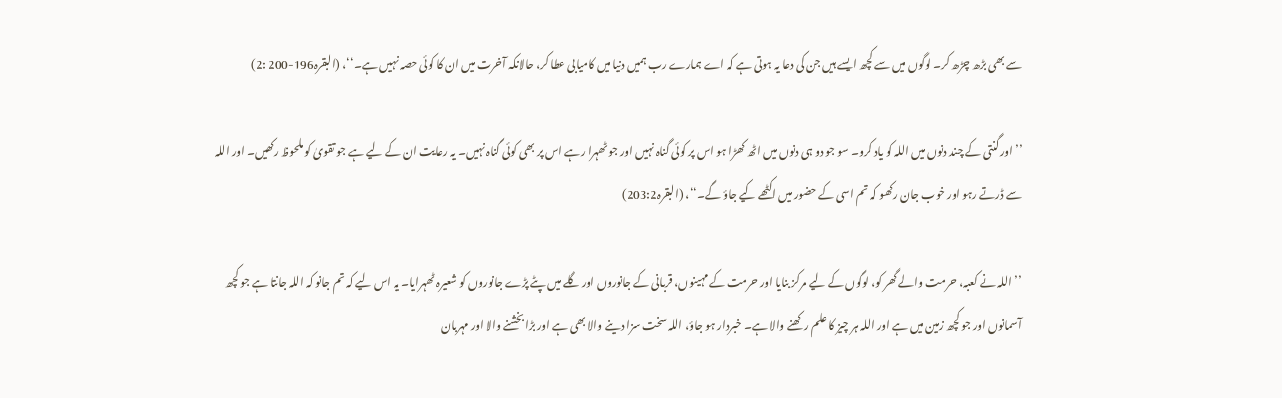سے بھی بڑھ چڑھ کر۔ لوگوں میں سے کچھ ایسے ہیں جن کی دعا یہ ہوتی ہے کہ اے ہمارے رب ہمیں دنیا میں کامیابی عطا کر، حالانکہ آخرت میں ان کا کوئی حصہ نہیں ہے۔‘‘، (البقرہ196-200 :2)

’’اور گنتی کے چند دنوں میں اللہ کو یاد کرو۔ سو جو دو ہی دنوں میں اٹھ کھڑا ہو اس پر کوئی گناہ نہیں اور جو ٹھہرا رہے اس پر بھی کوئی گناہ نہیں۔ یہ رعایت ان کے لیے ہے جو تقویٰ کو ملحوظ رکھیں۔ اور اللہ سے ڈرتے رہو اور خوب جان رکھو کہ تم اسی کے حضور میں اکٹھے کیے جاؤ گے۔‘‘، (البقرہ203:2)

’’اللہ نے کعبہ، حرمت والے گھر کو، لوگوں کے لیے مرکز بنایا اور حرمت کے مہینوں، قربانی کے جانوروں اور گلے میں پٹے پڑے جانوروں کو شعیرہ ٹھہرایا۔ یہ اس لیے کہ تم جانو کہ اللہ جانتا ہے جو کچھ آسمانوں اور جو کچھ زمین میں ہے اور اللہ ہر چیز کا علم رکھنے والا ہے۔ خبردار ہو جاؤ، اللہ سخت سزا دینے والا بھی ہے اور بڑا بخشنے والا اور مہربان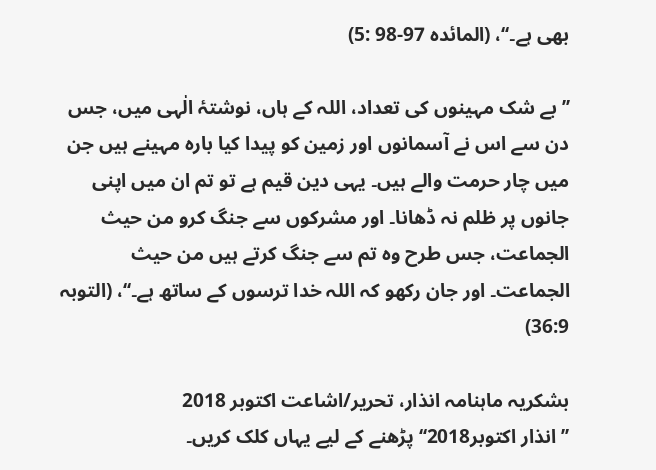بھی ہے۔‘‘، (المائدہ 97-98 :5)

’’بے شک مہینوں کی تعداد، اللہ کے ہاں، نوشتۂ الٰہی میں، جس دن سے اس نے آسمانوں اور زمین کو پیدا کیا بارہ مہینے ہیں جن میں چار حرمت والے ہیں۔ یہی دین قیم ہے تو تم ان میں اپنی جانوں پر ظلم نہ ڈھانا۔ اور مشرکوں سے جنگ کرو من حیث الجماعت، جس طرح وہ تم سے جنگ کرتے ہیں من حیث الجماعت۔ اور جان رکھو کہ اللہ خدا ترسوں کے ساتھ ہے۔‘‘، (التوبہ 36:9)

بشکریہ ماہنامہ انذار، تحریر/اشاعت اکتوبر 2018
’’انذار اکتوبر2018‘‘ پڑھنے کے لیے یہاں کلک کریں۔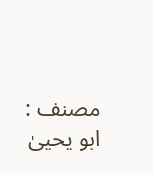مصنف : ابو یحییٰ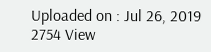Uploaded on : Jul 26, 2019
2754 View